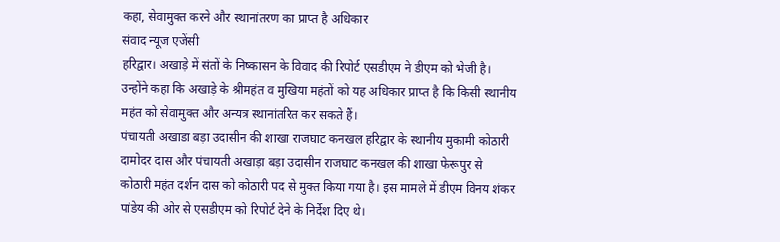कहा, सेवामुक्त करने और स्थानांतरण का प्राप्त है अधिकार
संवाद न्यूज एजेंसी
हरिद्वार। अखाड़े में संतों के निष्कासन के विवाद की रिपोर्ट एसडीएम ने डीएम को भेजी है। उन्होंने कहा कि अखाड़े के श्रीमहंत व मुखिया महंतों को यह अधिकार प्राप्त है कि किसी स्थानीय महंत को सेवामुक्त और अन्यत्र स्थानांतरित कर सकते हैं।
पंचायती अखाडा बड़ा उदासीन की शाखा राजघाट कनखल हरिद्वार के स्थानीय मुकामी कोठारी दामोदर दास और पंचायती अखाड़ा बड़ा उदासीन राजघाट कनखल की शाखा फेरूपुर से कोठारी महंत दर्शन दास को कोठारी पद से मुक्त किया गया है। इस मामले में डीएम विनय शंकर पांडेय की ओर से एसडीएम को रिपोर्ट देने के निर्देश दिए थे।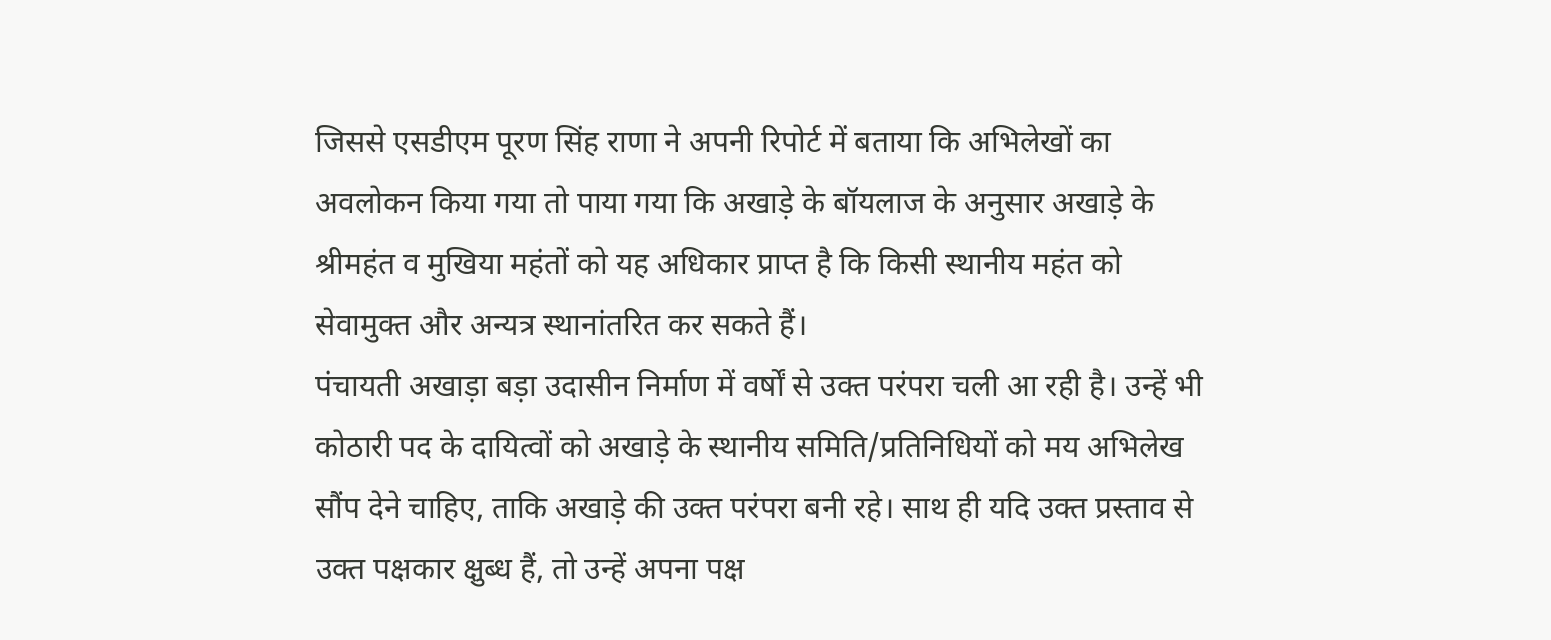जिससे एसडीएम पूरण सिंह राणा ने अपनी रिपोर्ट में बताया कि अभिलेखों का अवलोकन किया गया तो पाया गया कि अखाड़े के बॉयलाज के अनुसार अखाड़े के श्रीमहंत व मुखिया महंतों को यह अधिकार प्राप्त है कि किसी स्थानीय महंत को सेवामुक्त और अन्यत्र स्थानांतरित कर सकते हैं।
पंचायती अखाड़ा बड़ा उदासीन निर्माण में वर्षों से उक्त परंपरा चली आ रही है। उन्हें भी कोठारी पद के दायित्वों को अखाड़े के स्थानीय समिति/प्रतिनिधियों को मय अभिलेख सौंप देने चाहिए, ताकि अखाड़े की उक्त परंपरा बनी रहे। साथ ही यदि उक्त प्रस्ताव से उक्त पक्षकार क्षुब्ध हैं, तो उन्हें अपना पक्ष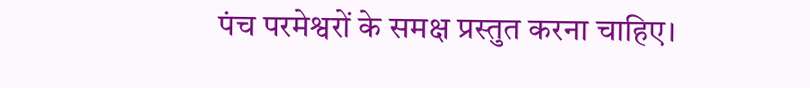पंच परमेश्वरों के समक्ष प्रस्तुत करना चाहिए।